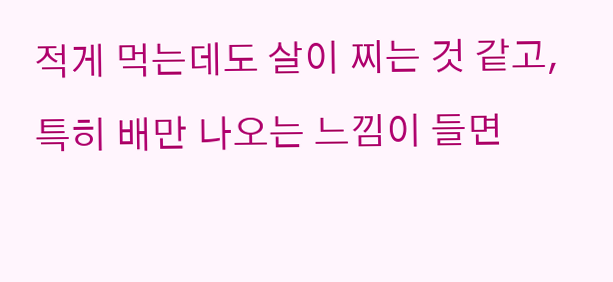적게 먹는데도 살이 찌는 것 같고, 특히 배만 나오는 느낌이 들면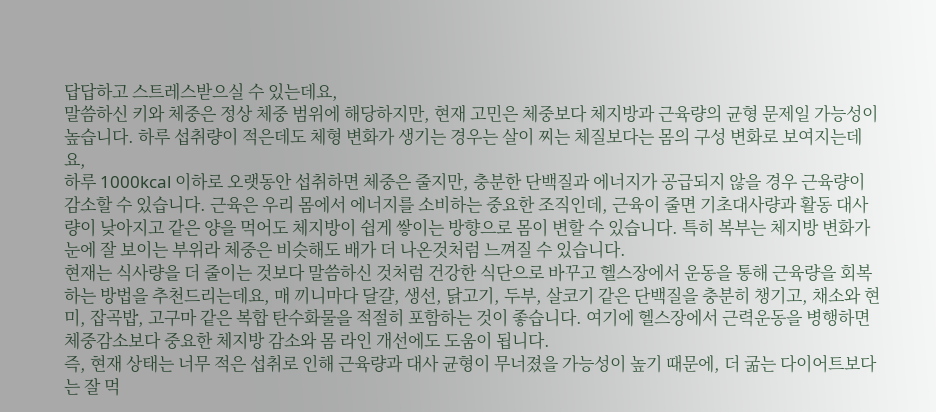답답하고 스트레스받으실 수 있는데요,
말씀하신 키와 체중은 정상 체중 범위에 해당하지만, 현재 고민은 체중보다 체지방과 근육량의 균형 문제일 가능성이 높습니다. 하루 섭취량이 적은데도 체형 변화가 생기는 경우는 살이 찌는 체질보다는 몸의 구성 변화로 보여지는데요,
하루 1000kcal 이하로 오랫동안 섭취하면 체중은 줄지만, 충분한 단백질과 에너지가 공급되지 않을 경우 근육량이 감소할 수 있습니다. 근육은 우리 몸에서 에너지를 소비하는 중요한 조직인데, 근육이 줄면 기초대사량과 활동 대사량이 낮아지고 같은 양을 먹어도 체지방이 쉽게 쌓이는 방향으로 몸이 변할 수 있습니다. 특히 복부는 체지방 변화가 눈에 잘 보이는 부위라 체중은 비슷해도 배가 더 나온것처럼 느껴질 수 있습니다.
현재는 식사량을 더 줄이는 것보다 말씀하신 것처럼 건강한 식단으로 바꾸고 헬스장에서 운동을 통해 근육량을 회복하는 방법을 추천드리는데요, 매 끼니마다 달걀, 생선, 닭고기, 두부, 살코기 같은 단백질을 충분히 챙기고, 채소와 현미, 잡곡밥, 고구마 같은 복합 탄수화물을 적절히 포함하는 것이 좋습니다. 여기에 헬스장에서 근력운동을 병행하면 체중감소보다 중요한 체지방 감소와 몸 라인 개선에도 도움이 됩니다.
즉, 현재 상태는 너무 적은 섭취로 인해 근육량과 대사 균형이 무너졌을 가능성이 높기 때문에, 더 굶는 다이어트보다는 잘 먹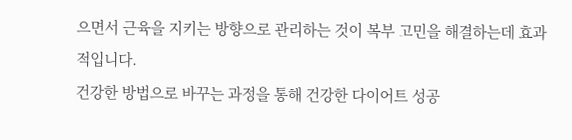으면서 근육을 지키는 방향으로 관리하는 것이 복부 고민을 해결하는데 효과적입니다.
건강한 방법으로 바꾸는 과정을 통해 건강한 다이어트 성공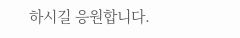하시길 응원합니다.